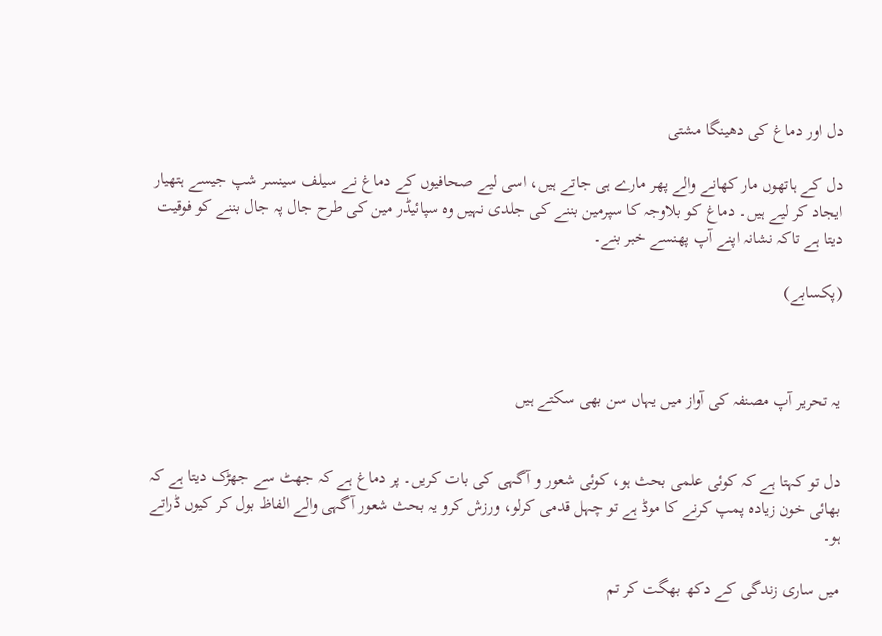دل اور دماغ کی دھینگا مشتی

دل کے ہاتھوں مار کھانے والے پھر مارے ہی جاتے ہیں، اسی لیے صحافیوں کے دماغ نے سیلف سینسر شپ جیسے ہتھیار ایجاد کر لیے ہیں۔ دماغ کو بلاوجہ کا سپرمین بننے کی جلدی نہیں وہ سپائیڈر مین کی طرح جال پہ جال بننے کو فوقیت دیتا ہے تاکہ نشانہ اپنے آپ پھنسے خبر بنے۔

(پکسابے)



یہ تحریر آپ مصنفہ کی آواز میں یہاں سن بھی سکتے ہیں


دل تو کہتا ہے کہ کوئی علمی بحث ہو، کوئی شعور و آگہی کی بات کریں۔ پر دماغ ہے کہ جھٹ سے جھڑک دیتا ہے کہ بھائی خون زیادہ پمپ کرنے کا موڈ ہے تو چہل قدمی کرلو، ورزش کرو یہ بحث شعور آگہی والے الفاظ بول کر کیوں ڈراتے ہو۔

میں ساری زندگی کے دکھ بھگت کر تم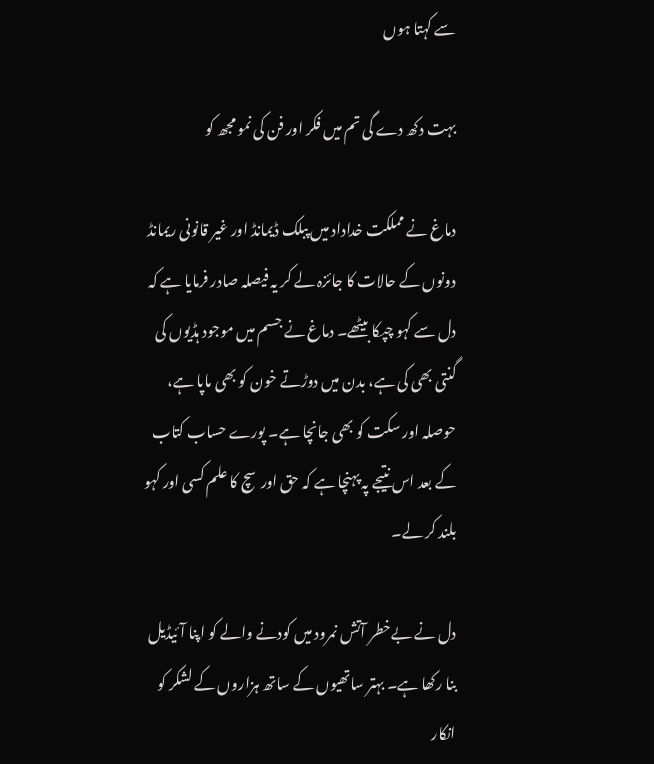سے کہتا ہوں

بہت دکھ دے گی تم میں فکر اور فن کی نمو مجھ کو

دماغ نے مملکت خداداد میں پبلک ڈیمانڈ اور غیر قانونی ریمانڈ دونوں کے حالات کا جائزہ لے کر یہ فیصلہ صادر فرمایا ہے کہ دل سے کہو چپکا بیٹھے۔ دماغ نے جسم میں موجود ہڈیوں کی گنتی بھی کی ہے، بدن میں دوڑتے خون کو بھی ماپا ہے، حوصلہ اور سکت کو بھی جانچا ہے۔ پورے حساب کتاب کے بعد اس نتیجے پہ پہنچا ہے کہ حق اورسچ کا علم کسی اور کہو بلند کر لے۔

دل نے بےخطر آتش نمرود میں کودنے والے کو اپنا آئیڈیل بنا رکھا ہے۔ بہتر ساتھیوں کے ساتھ ہزاروں کے لشکر کو انکار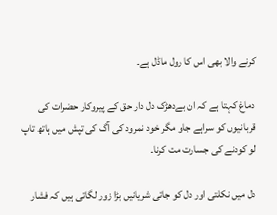کرنے والا بھی اس کا رول ماڈل ہے۔

دماغ کہتا ہے کہ ان بےدھڑک دل دار حق کے پیروکار حضرات کی قربانیوں کو سراہے جاو مگر خود نمرود کی آگ کی تپش میں ہاتھ تاپ لو کودنے کی جسارت مت کرنا۔

دل میں نکلتی اور دل کو جاتی شریانیں بڑا زور لگاتی ہیں کہ فشار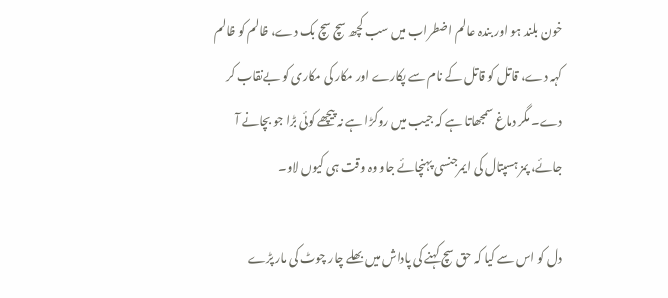خون بلند ہو اور بندہ عالم اضطراب میں سب کچھ سچ سچ بک دے، ظالم کو ظالم کہہ دے، قاتل کو قاتل کے نام سے پکارے اور مکار کی مکاری کو بےنقاب کر دے۔ مگر دماغ سمجھاتا ہے کہ جیب میں روکڑا ہے نہ پیچھے کوئی بڑا جو بچانے آ جائے، پمز ہسپتال کی ایمرجنسی پہنچائے جاو وہ وقت ہی کیوں لاو۔

دل کو اس سے کیا کہ حق سچ کہنے کی پاداش میں بھلے چار چوٹ کی مار پڑے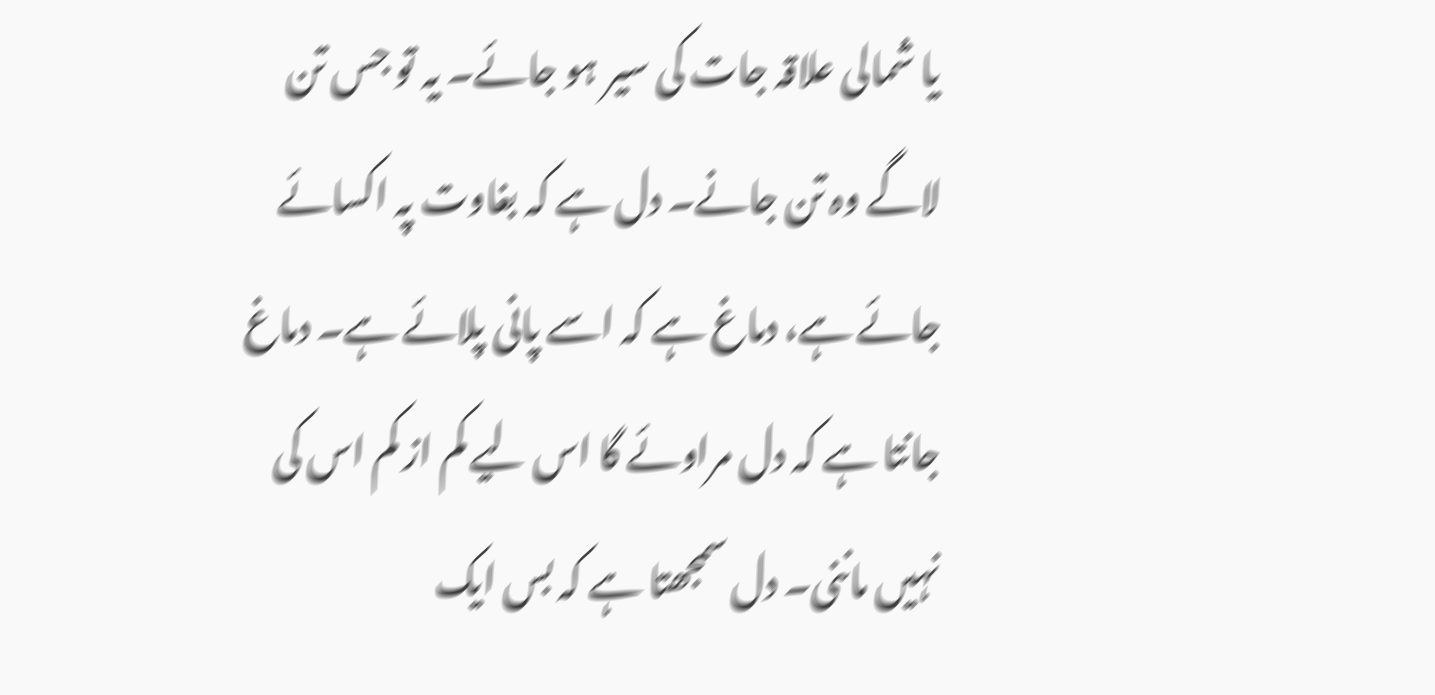یا شمالی علاقہ جات کی سیر ہو جائے۔ یہ تو جس تن لاگے وہ تن جانے۔ دل ہے کہ بغاوت پہ اکسائے جائے ہے، دماغ ہے کہ اسے پانی پلائے ہے۔ دماغ جانتا ہے کہ دل مراوئے گا اس لیے کم از کم اس کی نہیں ماننی۔ دل سمجھتا ہے کہ بس ایک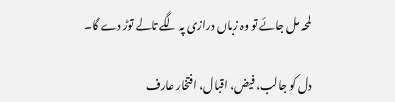لمحہ مل جائے تو وہ زباں درازی پہ لگے تالے توڑ دے گا۔

دل کو جالب، فیض، اقبال، افتخار عارف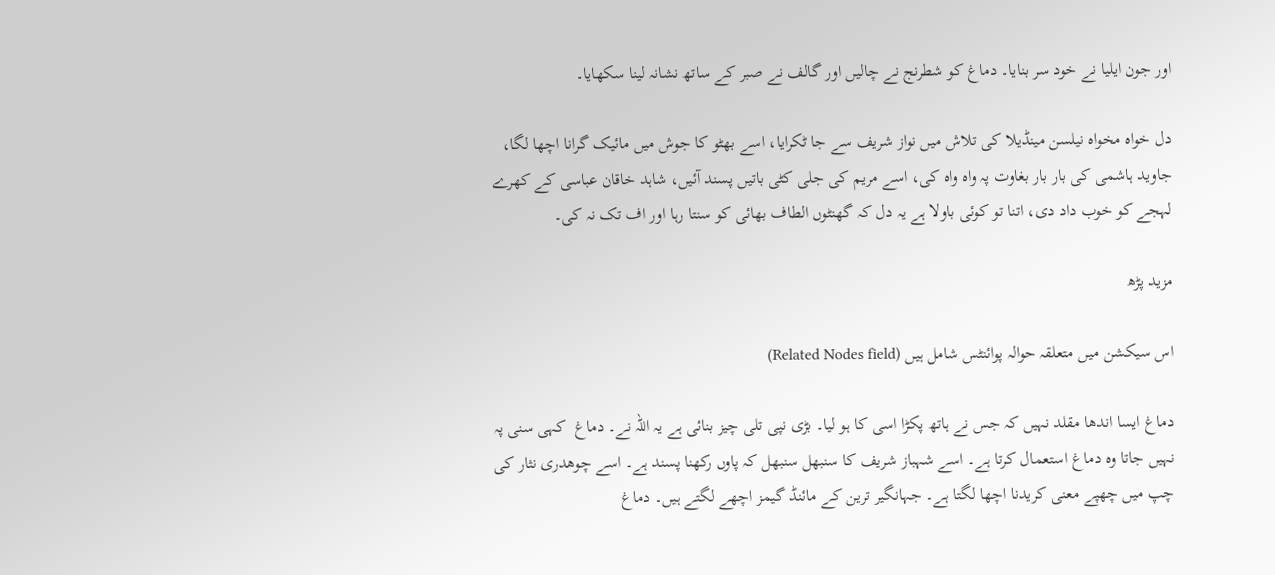اور جون ایلیا نے خود سر بنایا۔ دماغ کو شطرنج نے چالیں اور گالف نے صبر کے ساتھ نشانہ لینا سکھایا۔

دل خواہ مخواہ نیلسن مینڈیلا کی تلاش میں نواز شریف سے جا ٹکرایا، اسے بھٹو کا جوش میں مائیک گرانا اچھا لگا، جاوید ہاشمی کی بار بار بغاوت پہ واہ واہ کی، اسے مریم کی جلی کٹی باتیں پسند آئیں، شاہد خاقان عباسی کے کھرے لہجے کو خوب داد دی، اتنا تو کوئی باولا ہے یہ دل کہ گھنٹوں الطاف بھائی کو سنتا رہا اور اف تک نہ کی۔

مزید پڑھ

اس سیکشن میں متعلقہ حوالہ پوائنٹس شامل ہیں (Related Nodes field)

دماغ ایسا اندھا مقلد نہیں کہ جس نے ہاتھ پکڑا اسی کا ہو لیا۔ بڑی نپی تلی چیز بنائی ہے یہ اللہ نے۔ دماغ  کہی سنی پہ نہیں جاتا وہ دماغ استعمال کرتا ہے۔ اسے شہباز شریف کا سنبھل سنبھل کہ پاوں رکھنا پسند ہے۔ اسے چوھدری نثار کی چپ میں چھپے معنی کریدنا اچھا لگتا ہے۔ جہانگیر ترین کے مائنڈ گیمز اچھے لگتے ہیں۔ دماغ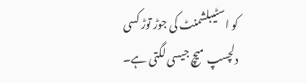کو اسٹیبلشمنٹ کی جوڑ توڑ کسی دلچسپ میچ جیسی لگتی ہے۔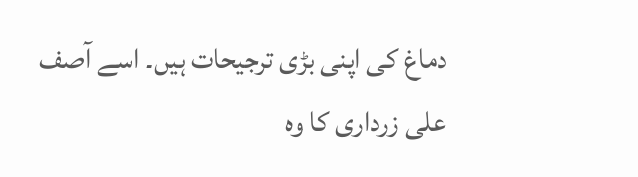دماغ کی اپنی بڑی ترجیحات ہیں۔ اسے آصف علی زرداری کا وہ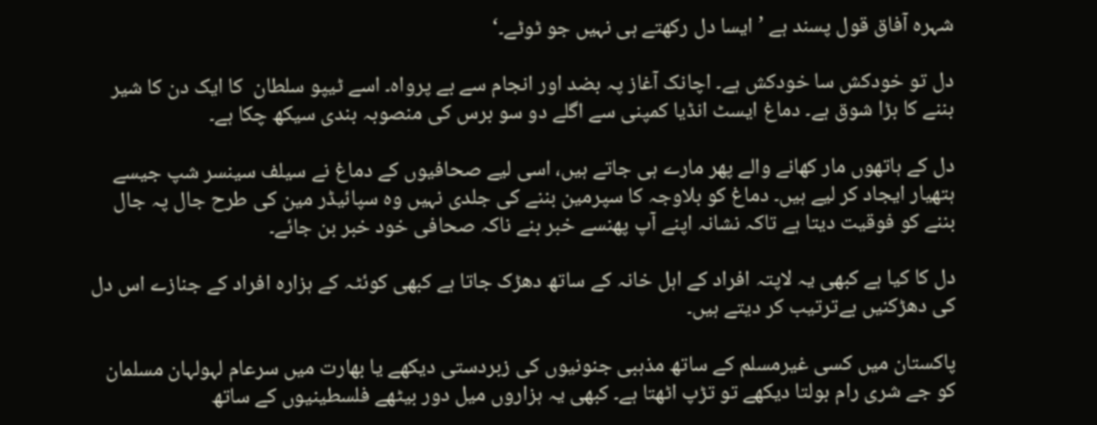شہرہ آفاق قول پسند ہے ’ایسا دل رکھتے ہی نہیں جو ٹوٹے۔‘

دل تو خودکش سا خودکش ہے۔ اچانک آغاز پہ بضد اور انجام سے بے پرواہ۔ اسے ٹیپو سلطان  کا ایک دن کا شیر بننے کا بڑا شوق ہے۔ دماغ ایسٹ انڈیا کمپنی سے اگلے دو سو برس کی منصوبہ بندی سیکھ چکا ہے۔

دل کے ہاتھوں مار کھانے والے پھر مارے ہی جاتے ہیں، اسی لیے صحافیوں کے دماغ نے سیلف سینسر شپ جیسے ہتھیار ایجاد کر لیے ہیں۔ دماغ کو بلاوجہ کا سپرمین بننے کی جلدی نہیں وہ سپائیڈر مین کی طرح جال پہ جال بننے کو فوقیت دیتا ہے تاکہ نشانہ اپنے آپ پھنسے خبر بنے ناکہ صحافی خود خبر بن جائے۔

دل کا کیا ہے کبھی یہ لاپتہ افراد کے اہل خانہ کے ساتھ دھڑک جاتا ہے کبھی کوئٹہ کے ہزارہ افراد کے جنازے اس دل کی دھڑکنیں بےترتیب کر دیتے ہیں۔

پاکستان میں کسی غیرمسلم کے ساتھ مذہبی جنونیوں کی زبردستی دیکھے یا بھارت میں سرعام لہولہان مسلمان کو جے شری رام بولتا دیکھے تو تڑپ اٹھتا ہے۔ کبھی یہ ہزاروں میل دور بیٹھے فلسطینیوں کے ساتھ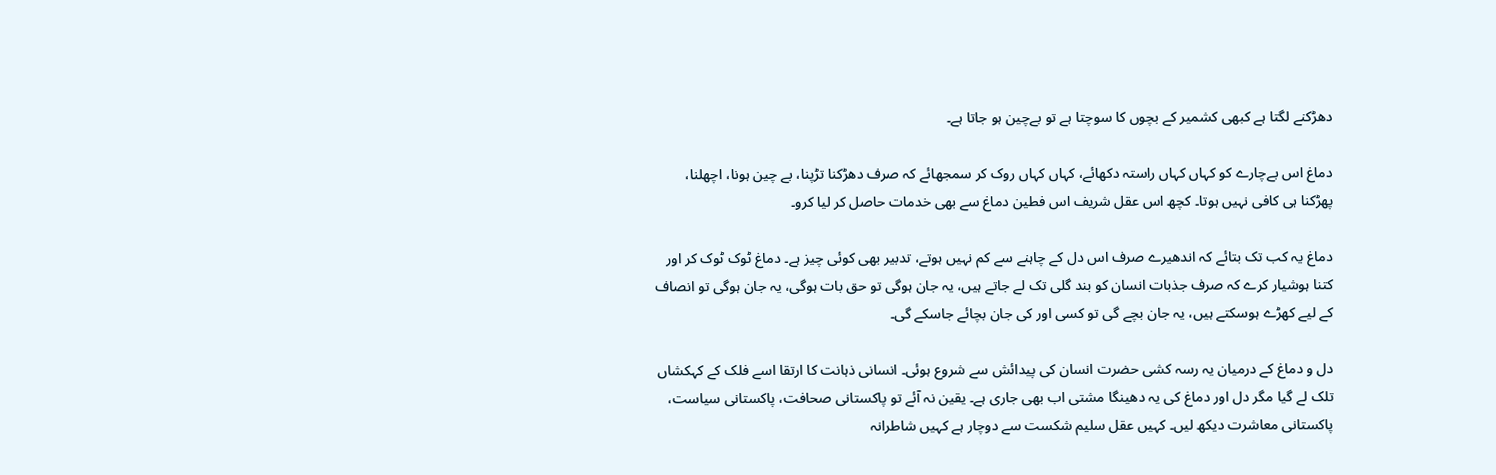دھڑکنے لگتا ہے کبھی کشمیر کے بچوں کا سوچتا ہے تو بےچین ہو جاتا ہے۔

دماغ اس بےچارے کو کہاں کہاں راستہ دکھائے، کہاں کہاں روک کر سمجھائے کہ صرف دھڑکنا تڑپنا، بے چین ہونا، اچھلنا، پھڑکنا ہی کافی نہیں ہوتا۔ کچھ اس عقل شریف اس فطین دماغ سے بھی خدمات حاصل کر لیا کرو۔

دماغ یہ کب تک بتائے کہ اندھیرے صرف اس دل کے چاہنے سے کم نہیں ہوتے، تدبیر بھی کوئی چیز ہے۔ دماغ ٹوک ٹوک کر اور کتنا ہوشیار کرے کہ صرف جذبات انسان کو بند گلی تک لے جاتے ہیں، یہ جان ہوگی تو حق بات ہوگی، یہ جان ہوگی تو انصاف کے لیے کھڑے ہوسکتے ہیں، یہ جان بچے گی تو کسی اور کی جان بچائے جاسکے گی۔

دل و دماغ کے درمیان یہ رسہ کشی حضرت انسان کی پیدائش سے شروع ہوئی۔ انسانی ذہانت کا ارتقا اسے فلک کے کہکشاں تلک لے گیا مگر دل اور دماغ کی یہ دھینگا مشتی اب بھی جاری ہے۔ یقین نہ آئے تو پاکستانی صحافت، پاکستانی سیاست، پاکستانی معاشرت دیکھ لیں۔ کہیں عقل سلیم شکست سے دوچار ہے کہیں شاطرانہ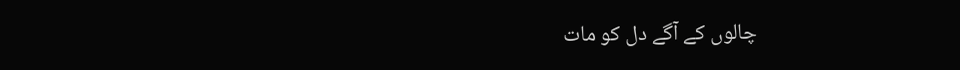چالوں کے آگے دل کو مات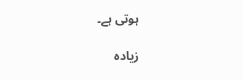ہوتی ہے۔

زیادہ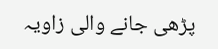پڑھی جانے والی زاویہ